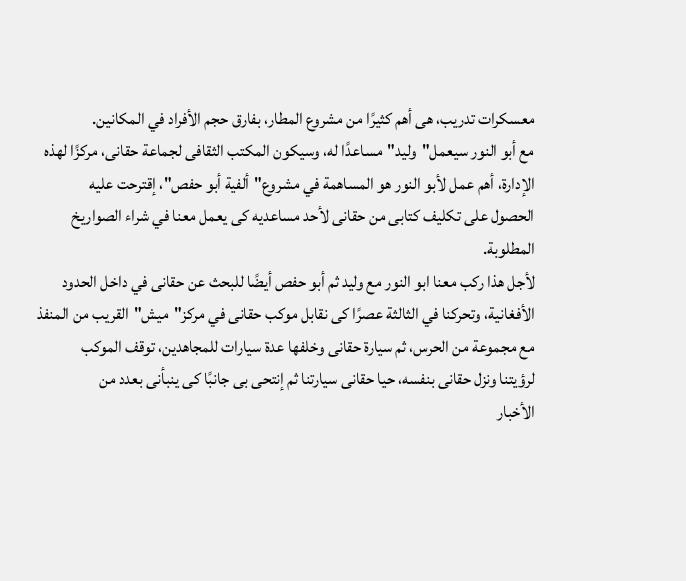معسكرات تدريب، هى أهم كثيرًا من مشروع المطار، بفارق حجم الأفراد في المكانين.
مع أبو النور سيعمل"وليد"مساعدًا له، وسيكون المكتب الثقافى لجماعة حقانى، مركزًا لهذه
الإدارة، أهم عمل لأبو النور هو المساهمة في مشروع"ألفية أبو حفص"، إقترحت عليه
الحصول على تكليف كتابى من حقانى لأحد مساعديه كى يعمل معنا في شراء الصواريخ
المطلوبة.
لأجل هذا ركب معنا ابو النور مع وليد ثم أبو حفص أيضًا للبحث عن حقانى في داخل الحدود
الأفغانية، وتحركنا في الثالثة عصرًا كى نقابل موكب حقانى في مركز"ميش"القريب من المنفذ
مع مجموعة من الحرس، ثم سيارة حقانى وخلفها عدة سيارات للمجاهدين، توقف الموكب
لرؤيتنا ونزل حقانى بنفسه، حيا حقانى سيارتنا ثم إنتحى بى جانبًا كى ينبأنى بعدد من
الأخبار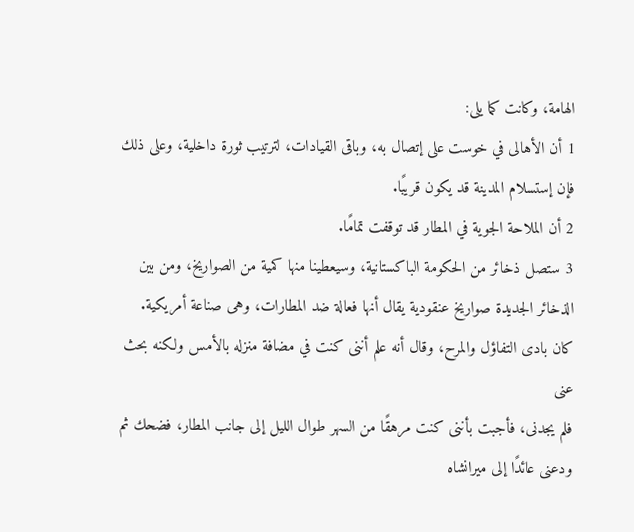الهامة، وكانت كما يلى:
1 أن الأهالى في خوست على إتصال به، وباقى القيادات، لترتيب ثورة داخلية، وعلى ذلك
فإن إستسلام المدينة قد يكون قريبًا.
2 أن الملاحة الجوية في المطار قد توقفت تمامًا.
3 ستصل ذخائر من الحكومة الباكستانية، وسيعطينا منها كمية من الصواريخ، ومن بين
الذخائر الجديدة صواريخ عنقودية يقال أنها فعالة ضد المطارات، وهى صناعة أمريكية.
كان بادى التفاؤل والمرح، وقال أنه علم أننى كنت في مضافة منزله بالأمس ولكنه بحث عنى
فلم يجدنى، فأجبت بأننى كنت مرهقًا من السهر طوال الليل إلى جانب المطار، فضحك ثم
ودعنى عائدًا إلى ميرانشاه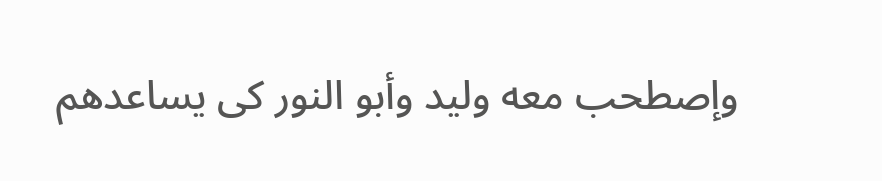وإصطحب معه وليد وأبو النور كى يساعدهم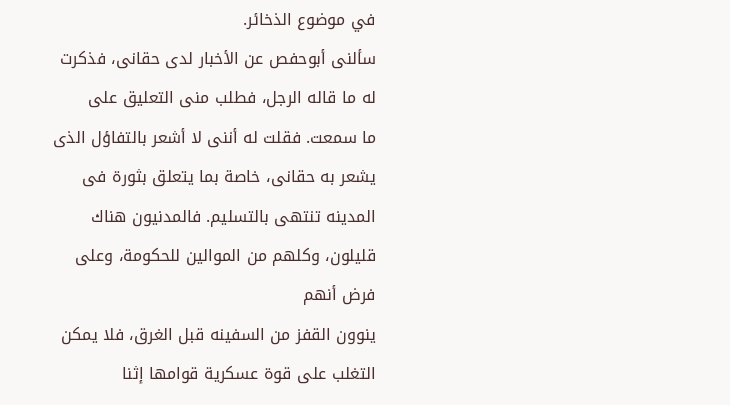في موضوع الذخائر.
سألنى أبوحفص عن الأخبار لدى حقانى، فذكرت له ما قاله الرجل، فطلب منى التعليق على
ما سمعت. فقلت له أننى لا أشعر بالتفاؤل الذى يشعر به حقانى، خاصة بما يتعلق بثورة فى
المدينه تنتهى بالتسليم. فالمدنيون هناك قليلون، وكلهم من الموالين للحكومة، وعلى فرض أنهم
ينوون القفز من السفينه قبل الغرق، فلا يمكن التغلب على قوة عسكرية قوامها إثنا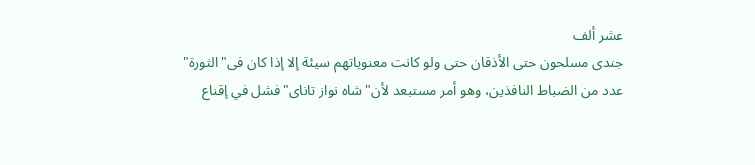عشر ألف
جندى مسلحون حتى الأذقان حتى ولو كانت معنوياتهم سيئة إلا إذا كان فى"الثورة"
عدد من الضباط النافذين، وهو أمر مستبعد لأن"شاه نواز تاناى"فشل في إقناع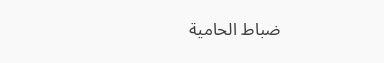ضباط الحامية